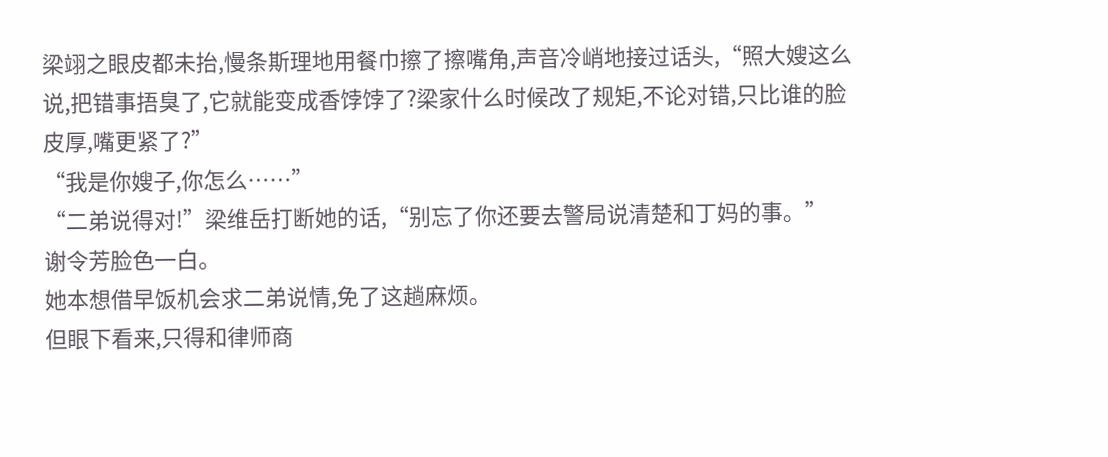梁翊之眼皮都未抬,慢条斯理地用餐巾擦了擦嘴角,声音冷峭地接过话头,“照大嫂这么说,把错事捂臭了,它就能变成香饽饽了?梁家什么时候改了规矩,不论对错,只比谁的脸皮厚,嘴更紧了?”
“我是你嫂子,你怎么……”
“二弟说得对!”梁维岳打断她的话,“别忘了你还要去警局说清楚和丁妈的事。”
谢令芳脸色一白。
她本想借早饭机会求二弟说情,免了这趟麻烦。
但眼下看来,只得和律师商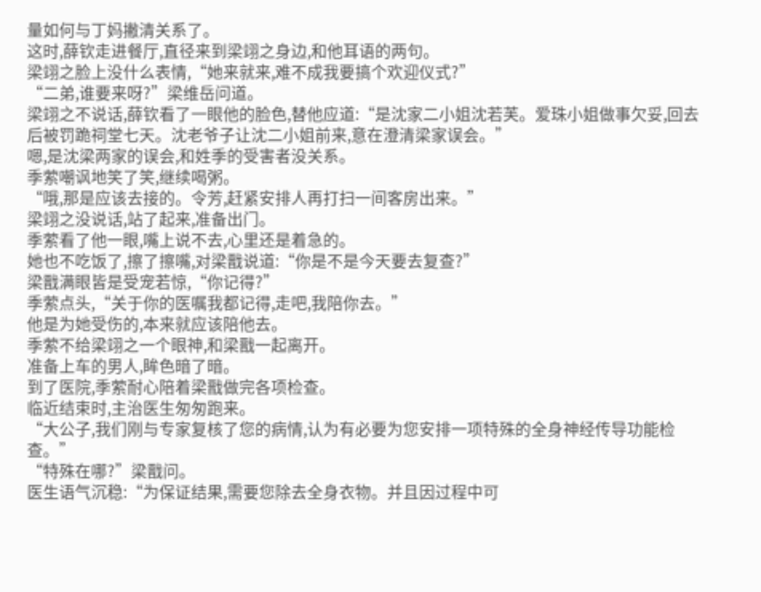量如何与丁妈撇清关系了。
这时,薛钦走进餐厅,直径来到梁翊之身边,和他耳语的两句。
梁翊之脸上没什么表情,“她来就来,难不成我要搞个欢迎仪式?”
“二弟,谁要来呀?”梁维岳问道。
梁翊之不说话,薛钦看了一眼他的脸色,替他应道:“是沈家二小姐沈若芙。爱珠小姐做事欠妥,回去后被罚跪祠堂七天。沈老爷子让沈二小姐前来,意在澄清梁家误会。”
嗯,是沈梁两家的误会,和姓季的受害者没关系。
季萦嘲讽地笑了笑,继续喝粥。
“哦,那是应该去接的。令芳,赶紧安排人再打扫一间客房出来。”
梁翊之没说话,站了起来,准备出门。
季萦看了他一眼,嘴上说不去,心里还是着急的。
她也不吃饭了,擦了擦嘴,对梁戬说道:“你是不是今天要去复查?”
梁戬满眼皆是受宠若惊,“你记得?”
季萦点头,“关于你的医嘱我都记得,走吧,我陪你去。”
他是为她受伤的,本来就应该陪他去。
季萦不给梁翊之一个眼神,和梁戬一起离开。
准备上车的男人,眸色暗了暗。
到了医院,季萦耐心陪着梁戬做完各项检查。
临近结束时,主治医生匆匆跑来。
“大公子,我们刚与专家复核了您的病情,认为有必要为您安排一项特殊的全身神经传导功能检查。”
“特殊在哪?”梁戬问。
医生语气沉稳:“为保证结果,需要您除去全身衣物。并且因过程中可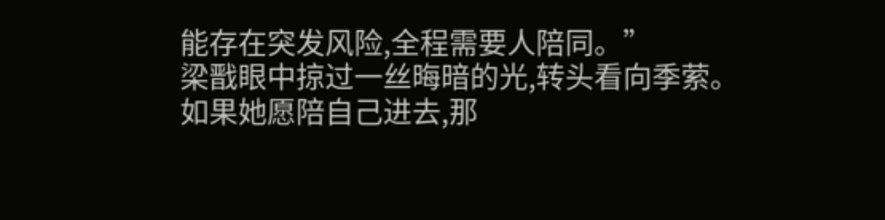能存在突发风险,全程需要人陪同。”
梁戬眼中掠过一丝晦暗的光,转头看向季萦。
如果她愿陪自己进去,那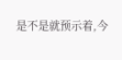是不是就预示着,今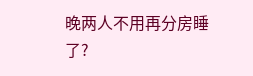晚两人不用再分房睡了?